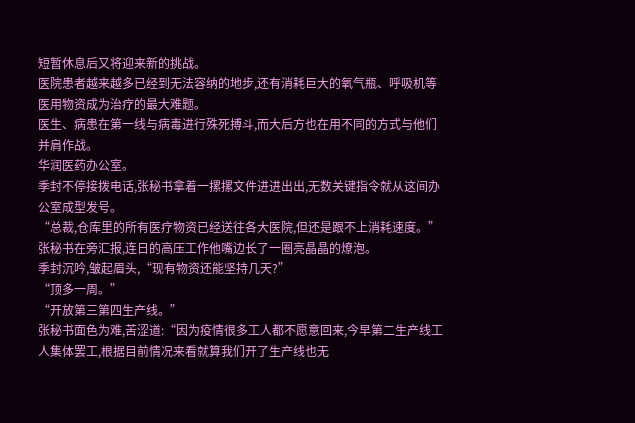短暂休息后又将迎来新的挑战。
医院患者越来越多已经到无法容纳的地步,还有消耗巨大的氧气瓶、呼吸机等医用物资成为治疗的最大难题。
医生、病患在第一线与病毒进行殊死搏斗,而大后方也在用不同的方式与他们并肩作战。
华润医药办公室。
季封不停接拨电话,张秘书拿着一摞摞文件进进出出,无数关键指令就从这间办公室成型发号。
“总裁,仓库里的所有医疗物资已经送往各大医院,但还是跟不上消耗速度。”张秘书在旁汇报,连日的高压工作他嘴边长了一圈亮晶晶的燎泡。
季封沉吟,皱起眉头,“现有物资还能坚持几天?”
“顶多一周。”
“开放第三第四生产线。”
张秘书面色为难,苦涩道:“因为疫情很多工人都不愿意回来,今早第二生产线工人集体罢工,根据目前情况来看就算我们开了生产线也无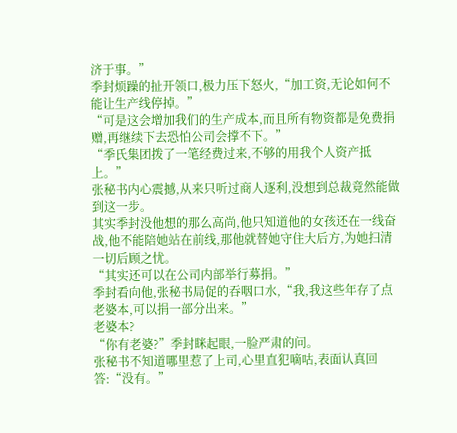济于事。”
季封烦躁的扯开领口,极力压下怒火,“加工资,无论如何不能让生产线停掉。”
“可是这会增加我们的生产成本,而且所有物资都是免费捐赠,再继续下去恐怕公司会撑不下。”
“季氏集团拨了一笔经费过来,不够的用我个人资产抵上。”
张秘书内心震撼,从来只听过商人逐利,没想到总裁竟然能做到这一步。
其实季封没他想的那么高尚,他只知道他的女孩还在一线奋战,他不能陪她站在前线,那他就替她守住大后方,为她扫清一切后顾之忧。
“其实还可以在公司内部举行募捐。”
季封看向他,张秘书局促的吞咽口水,“我,我这些年存了点老婆本,可以捐一部分出来。”
老婆本?
“你有老婆?”季封眯起眼,一脸严肃的问。
张秘书不知道哪里惹了上司,心里直犯嘀咕,表面认真回答:“没有。”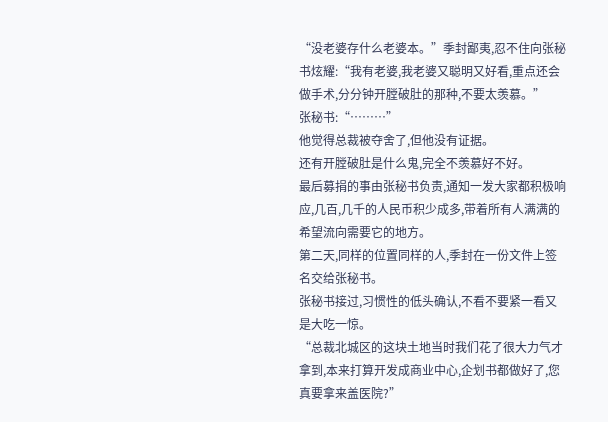“没老婆存什么老婆本。”季封鄙夷,忍不住向张秘书炫耀:“我有老婆,我老婆又聪明又好看,重点还会做手术,分分钟开膛破肚的那种,不要太羡慕。”
张秘书:“………”
他觉得总裁被夺舍了,但他没有证据。
还有开膛破肚是什么鬼,完全不羡慕好不好。
最后募捐的事由张秘书负责,通知一发大家都积极响应,几百,几千的人民币积少成多,带着所有人满满的希望流向需要它的地方。
第二天,同样的位置同样的人,季封在一份文件上签名交给张秘书。
张秘书接过,习惯性的低头确认,不看不要紧一看又是大吃一惊。
“总裁北城区的这块土地当时我们花了很大力气才拿到,本来打算开发成商业中心,企划书都做好了,您真要拿来盖医院?”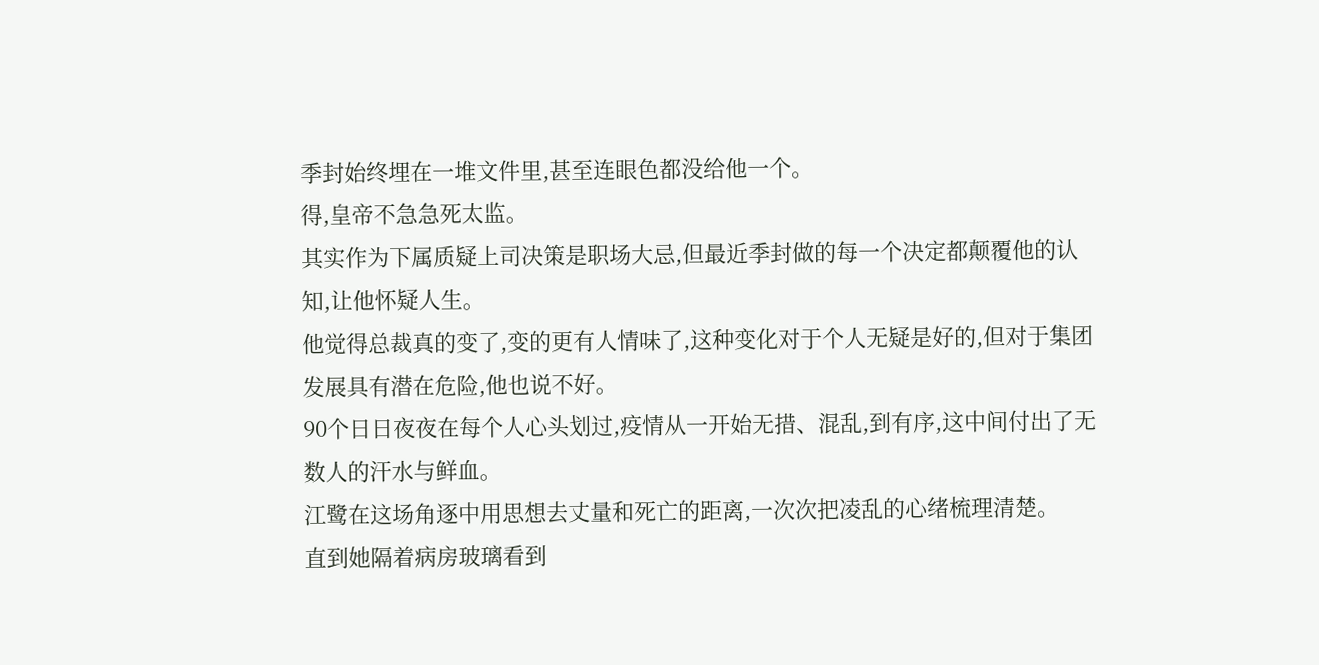季封始终埋在一堆文件里,甚至连眼色都没给他一个。
得,皇帝不急急死太监。
其实作为下属质疑上司决策是职场大忌,但最近季封做的每一个决定都颠覆他的认知,让他怀疑人生。
他觉得总裁真的变了,变的更有人情味了,这种变化对于个人无疑是好的,但对于集团发展具有潜在危险,他也说不好。
90个日日夜夜在每个人心头划过,疫情从一开始无措、混乱,到有序,这中间付出了无数人的汗水与鲜血。
江鹭在这场角逐中用思想去丈量和死亡的距离,一次次把凌乱的心绪梳理清楚。
直到她隔着病房玻璃看到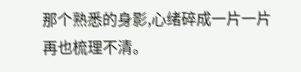那个熟悉的身影,心绪碎成一片一片再也梳理不清。